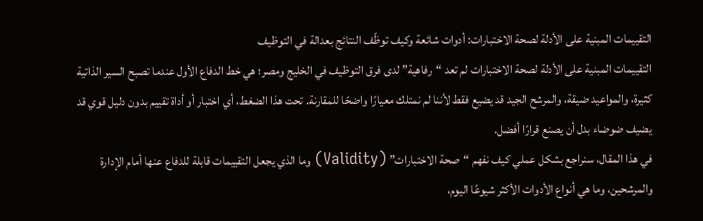التقييمات المبنية على الأدلة لصحة الاختبارات: أدوات شائعة وكيف توظّف النتائج بعدالة في التوظيف
التقييمات المبنية على الأدلة لصحة الاختبارات لم تعد “رفاهية” لدى فرق التوظيف في الخليج ومصر؛ هي خط الدفاع الأول عندما تصبح السير الذاتية كثيرة، والمواعيد ضيقة، والمرشح الجيد قد يضيع فقط لأننا لم نمتلك معيارًا واضحًا للمقارنة. تحت هذا الضغط، أي اختبار أو أداة تقييم بدون دليل قوي قد يضيف ضوضاء بدل أن يصنع قرارًا أفضل.
في هذا المقال، سنراجع بشكل عملي كيف نفهم “صحة الاختبارات” (Validity) وما الذي يجعل التقييمات قابلة للدفاع عنها أمام الإدارة والمرشحين، وما هي أنواع الأدوات الأكثر شيوعًا اليوم،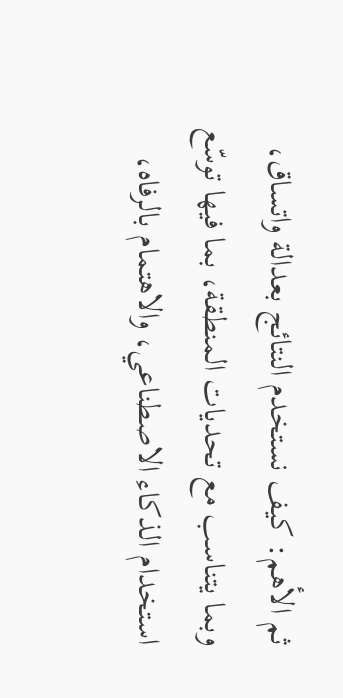ثم الأهم: كيف نستخدم النتائج بعدالة واتساق، وبما يتناسب مع تحديات المنطقة، بما فيها توسّع استخدام الذكاء الاصطناعي، والاهتمام بالرفاه،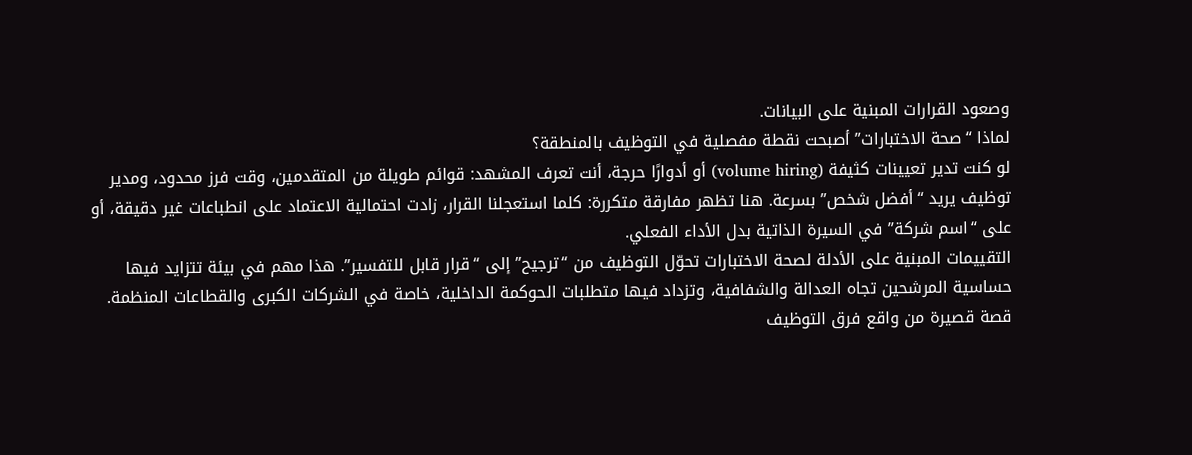وصعود القرارات المبنية على البيانات.
لماذا “صحة الاختبارات” أصبحت نقطة مفصلية في التوظيف بالمنطقة؟
لو كنت تدير تعيينات كثيفة (volume hiring) أو أدوارًا حرجة، أنت تعرف المشهد: قوائم طويلة من المتقدمين، وقت فرز محدود، ومدير توظيف يريد “أفضل شخص” بسرعة. هنا تظهر مفارقة متكررة: كلما استعجلنا القرار، زادت احتمالية الاعتماد على انطباعات غير دقيقة، أو على “اسم شركة” في السيرة الذاتية بدل الأداء الفعلي.
التقييمات المبنية على الأدلة لصحة الاختبارات تحوّل التوظيف من “ترجيح” إلى “قرار قابل للتفسير”. هذا مهم في بيئة تتزايد فيها حساسية المرشحين تجاه العدالة والشفافية، وتزداد فيها متطلبات الحوكمة الداخلية، خاصة في الشركات الكبرى والقطاعات المنظمة.
قصة قصيرة من واقع فرق التوظيف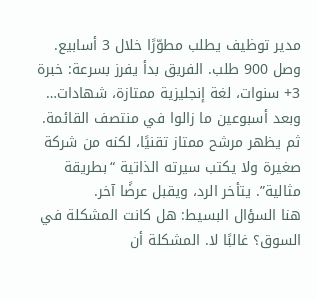مدير توظيف يطلب مطوّرًا خلال 3 أسابيع. وصل 900 طلب. الفريق بدأ يفرز بسرعة: خبرة 3+ سنوات، لغة إنجليزية ممتازة، شهادات… وبعد أسبوعين ما زالوا في منتصف القائمة. ثم يظهر مرشح ممتاز تقنيًا، لكنه من شركة صغيرة ولا يكتب سيرته الذاتية “بطريقة مثالية”. يتأخر الرد، ويقبل عرضًا آخر.
هنا السؤال البسيط: هل كانت المشكلة في السوق؟ غالبًا لا. المشكلة أن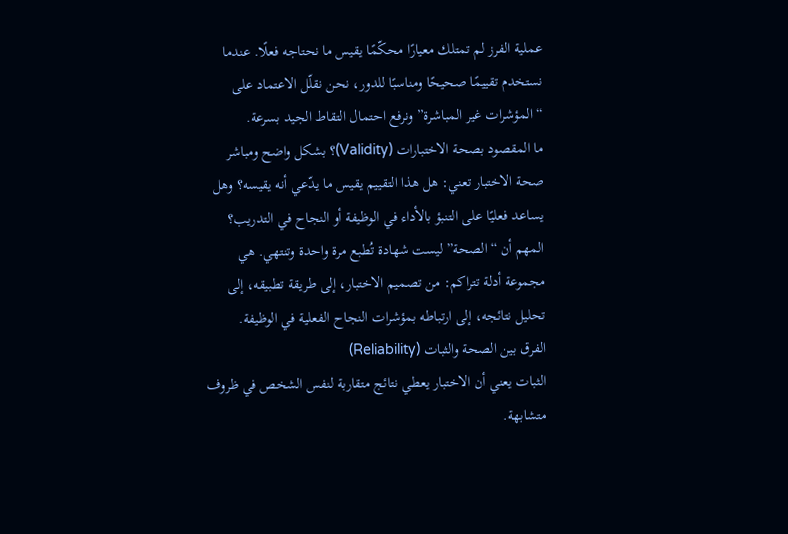عملية الفرز لم تمتلك معيارًا محكّمًا يقيس ما نحتاجه فعلًا. عندما نستخدم تقييمًا صحيحًا ومناسبًا للدور، نحن نقلّل الاعتماد على “المؤشرات غير المباشرة” ونرفع احتمال التقاط الجيد بسرعة.
ما المقصود بصحة الاختبارات (Validity)؟ بشكل واضح ومباشر
صحة الاختبار تعني: هل هذا التقييم يقيس ما يدّعي أنه يقيسه؟ وهل يساعد فعليًا على التنبؤ بالأداء في الوظيفة أو النجاح في التدريب؟
المهم أن “الصحة” ليست شهادة تُطبع مرة واحدة وتنتهي. هي مجموعة أدلة تتراكم: من تصميم الاختبار، إلى طريقة تطبيقه، إلى تحليل نتائجه، إلى ارتباطه بمؤشرات النجاح الفعلية في الوظيفة.
الفرق بين الصحة والثبات (Reliability)
الثبات يعني أن الاختبار يعطي نتائج متقاربة لنفس الشخص في ظروف متشابهة.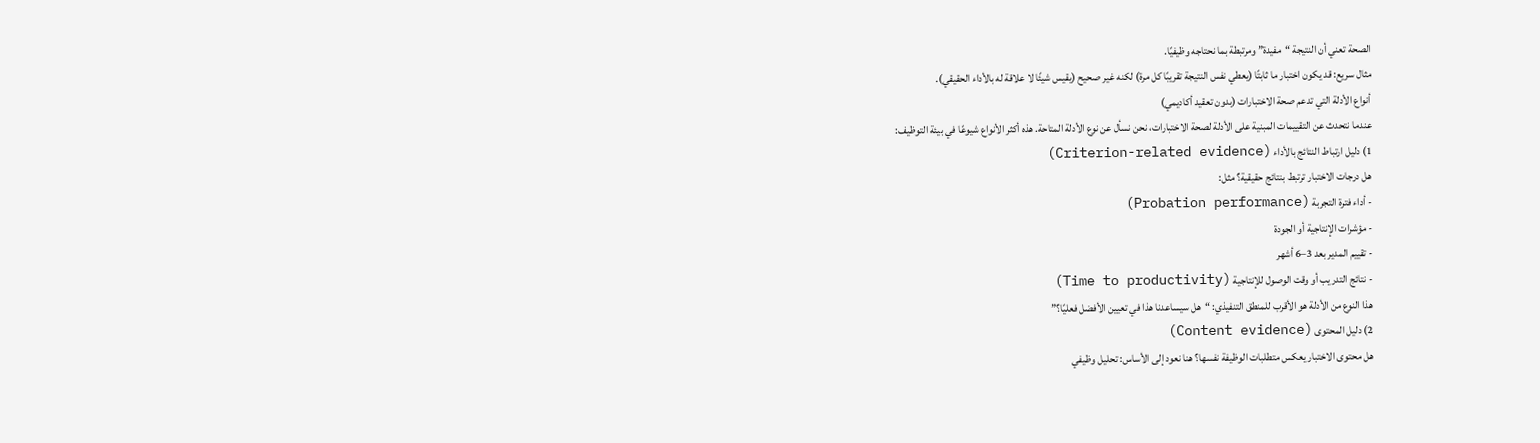الصحة تعني أن النتيجة “مفيدة” ومرتبطة بما نحتاجه وظيفيًا.
مثال سريع: قد يكون اختبار ما ثابتًا (يعطي نفس النتيجة تقريبًا كل مرة) لكنه غير صحيح (يقيس شيئًا لا علاقة له بالأداء الحقيقي).
أنواع الأدلة التي تدعم صحة الاختبارات (بدون تعقيد أكاديمي)
عندما نتحدث عن التقييمات المبنية على الأدلة لصحة الاختبارات، نحن نسأل عن نوع الأدلة المتاحة. هذه أكثر الأنواع شيوعًا في بيئة التوظيف:
1) دليل ارتباط النتائج بالأداء (Criterion-related evidence)
هل درجات الاختبار ترتبط بنتائج حقيقية؟ مثل:
- أداء فترة التجربة (Probation performance)
- مؤشرات الإنتاجية أو الجودة
- تقييم المدير بعد 3–6 أشهر
- نتائج التدريب أو وقت الوصول للإنتاجية (Time to productivity)
هذا النوع من الأدلة هو الأقرب للمنطق التنفيذي: “هل سيساعدنا هذا في تعيين الأفضل فعليًا؟”
2) دليل المحتوى (Content evidence)
هل محتوى الاختبار يعكس متطلبات الوظيفة نفسها؟ هنا نعود إلى الأساس: تحليل وظيفي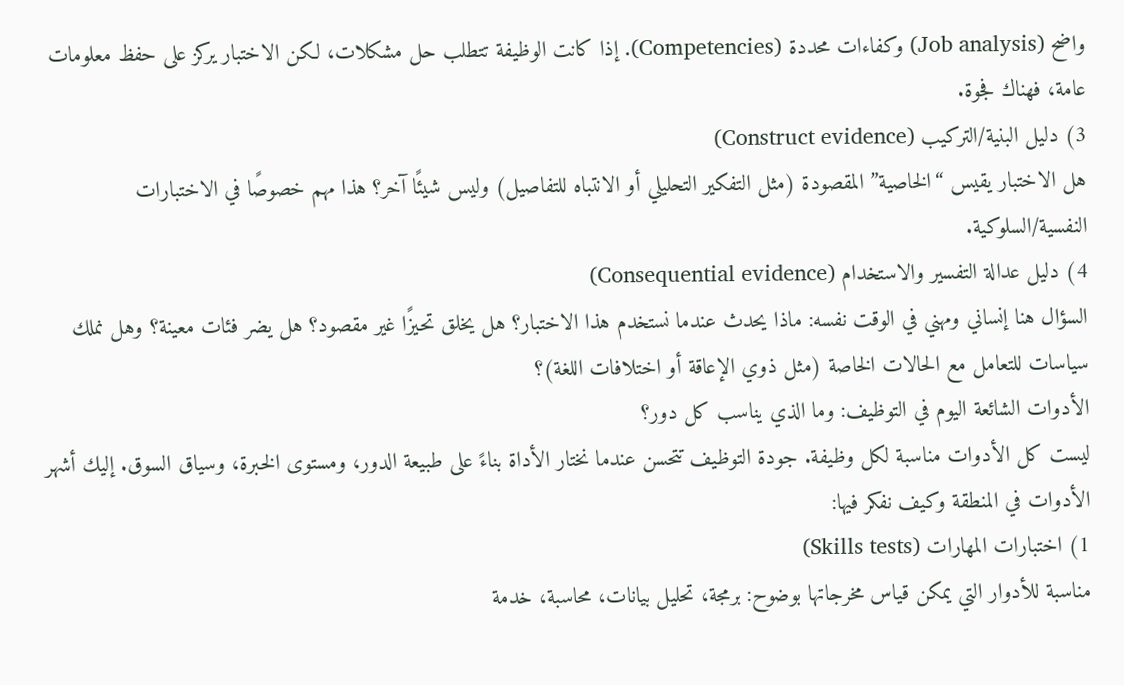واضح (Job analysis) وكفاءات محددة (Competencies). إذا كانت الوظيفة تتطلب حل مشكلات، لكن الاختبار يركز على حفظ معلومات عامة، فهناك فجوة.
3) دليل البنية/التركيب (Construct evidence)
هل الاختبار يقيس “الخاصية” المقصودة (مثل التفكير التحليلي أو الانتباه للتفاصيل) وليس شيئًا آخر؟ هذا مهم خصوصًا في الاختبارات النفسية/السلوكية.
4) دليل عدالة التفسير والاستخدام (Consequential evidence)
السؤال هنا إنساني ومهني في الوقت نفسه: ماذا يحدث عندما نستخدم هذا الاختبار؟ هل يخلق تحيزًا غير مقصود؟ هل يضر فئات معينة؟ وهل نملك سياسات للتعامل مع الحالات الخاصة (مثل ذوي الإعاقة أو اختلافات اللغة)؟
الأدوات الشائعة اليوم في التوظيف: وما الذي يناسب كل دور؟
ليست كل الأدوات مناسبة لكل وظيفة. جودة التوظيف تتحسن عندما نختار الأداة بناءً على طبيعة الدور، ومستوى الخبرة، وسياق السوق. إليك أشهر الأدوات في المنطقة وكيف نفكر فيها:
1) اختبارات المهارات (Skills tests)
مناسبة للأدوار التي يمكن قياس مخرجاتها بوضوح: برمجة، تحليل بيانات، محاسبة، خدمة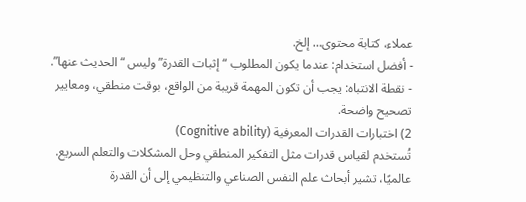عملاء، كتابة محتوى… إلخ.
- أفضل استخدام: عندما يكون المطلوب “إثبات القدرة” وليس “الحديث عنها”.
- نقطة الانتباه: يجب أن تكون المهمة قريبة من الواقع، بوقت منطقي، ومعايير تصحيح واضحة.
2) اختبارات القدرات المعرفية (Cognitive ability)
تُستخدم لقياس قدرات مثل التفكير المنطقي وحل المشكلات والتعلم السريع. عالميًا، تشير أبحاث علم النفس الصناعي والتنظيمي إلى أن القدرة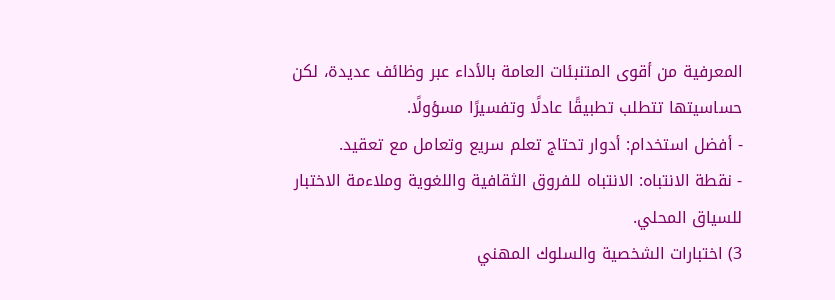المعرفية من أقوى المتنبئات العامة بالأداء عبر وظائف عديدة، لكن حساسيتها تتطلب تطبيقًا عادلًا وتفسيرًا مسؤولًا.
- أفضل استخدام: أدوار تحتاج تعلم سريع وتعامل مع تعقيد.
- نقطة الانتباه: الانتباه للفروق الثقافية واللغوية وملاءمة الاختبار للسياق المحلي.
3) اختبارات الشخصية والسلوك المهني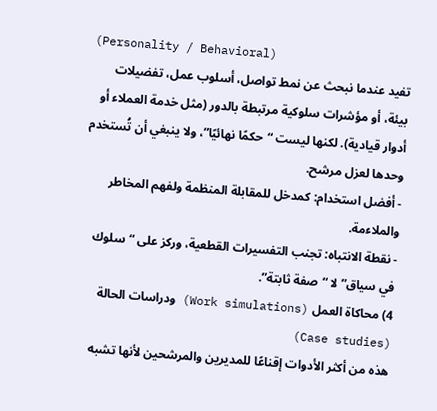(Personality / Behavioral)
تفيد عندما نبحث عن نمط تواصل، أسلوب عمل، تفضيلات بيئة، أو مؤشرات سلوكية مرتبطة بالدور (مثل خدمة العملاء أو أدوار قيادية). لكنها ليست “حكمًا نهائيًا”، ولا ينبغي أن تُستخدم وحدها لعزل مرشح.
- أفضل استخدام: كمدخل للمقابلة المنظمة ولفهم المخاطر والملاءمة.
- نقطة الانتباه: تجنب التفسيرات القطعية، وركز على “سلوك في سياق” لا “صفة ثابتة”.
4) محاكاة العمل (Work simulations) ودراسات الحالة (Case studies)
هذه من أكثر الأدوات إقناعًا للمديرين والمرشحين لأنها تشبه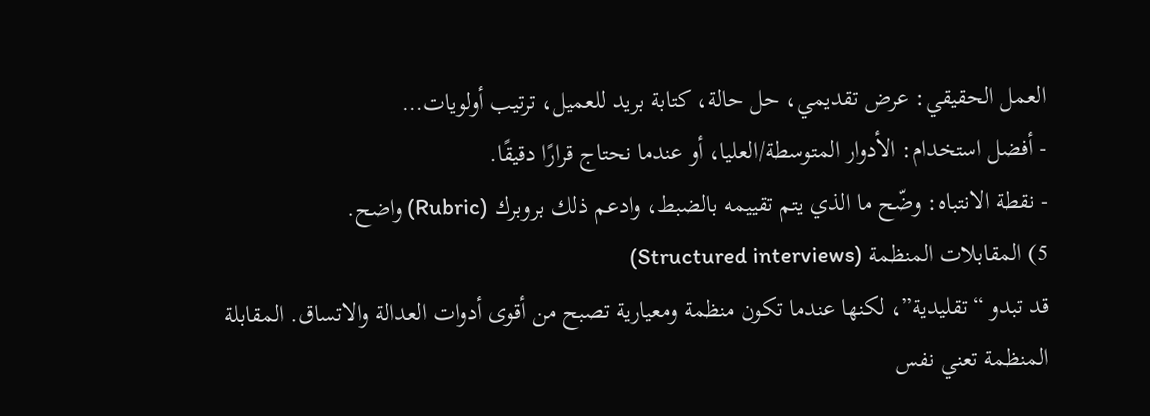العمل الحقيقي: عرض تقديمي، حل حالة، كتابة بريد للعميل، ترتيب أولويات…
- أفضل استخدام: الأدوار المتوسطة/العليا، أو عندما نحتاج قرارًا دقيقًا.
- نقطة الانتباه: وضّح ما الذي يتم تقييمه بالضبط، وادعم ذلك بروبرك (Rubric) واضح.
5) المقابلات المنظمة (Structured interviews)
قد تبدو “تقليدية”، لكنها عندما تكون منظمة ومعيارية تصبح من أقوى أدوات العدالة والاتساق. المقابلة المنظمة تعني نفس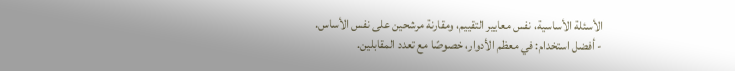الأسئلة الأساسية، نفس معايير التقييم، ومقارنة مرشحين على نفس الأساس.
- أفضل استخدام: في معظم الأدوار، خصوصًا مع تعدد المقابلين.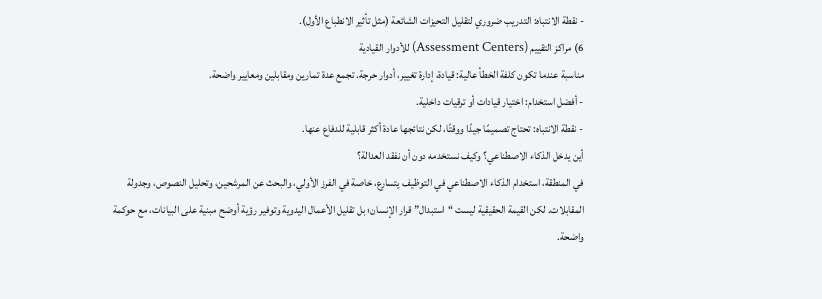- نقطة الانتباه: التدريب ضروري لتقليل التحيزات الشائعة (مثل تأثير الانطباع الأول).
6) مراكز التقييم (Assessment Centers) للأدوار القيادية
مناسبة عندما تكون كلفة الخطأ عالية: قيادة، إدارة تغيير، أدوار حرجة. تجمع عدة تمارين ومقابلين ومعايير واضحة.
- أفضل استخدام: اختيار قيادات أو ترقيات داخلية.
- نقطة الانتباه: تحتاج تصميمًا جيدًا ووقتًا، لكن نتائجها عادة أكثر قابلية للدفاع عنها.
أين يدخل الذكاء الاصطناعي؟ وكيف نستخدمه دون أن نفقد العدالة؟
في المنطقة، استخدام الذكاء الاصطناعي في التوظيف يتسارع، خاصة في الفرز الأولي، والبحث عن المرشحين، وتحليل النصوص، وجدولة المقابلات. لكن القيمة الحقيقية ليست “استبدال” قرار الإنسان؛ بل تقليل الأعمال اليدوية وتوفير رؤية أوضح مبنية على البيانات، مع حوكمة واضحة.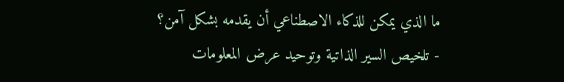ما الذي يمكن للذكاء الاصطناعي أن يقدمه بشكل آمن؟
- تلخيص السير الذاتية وتوحيد عرض المعلومات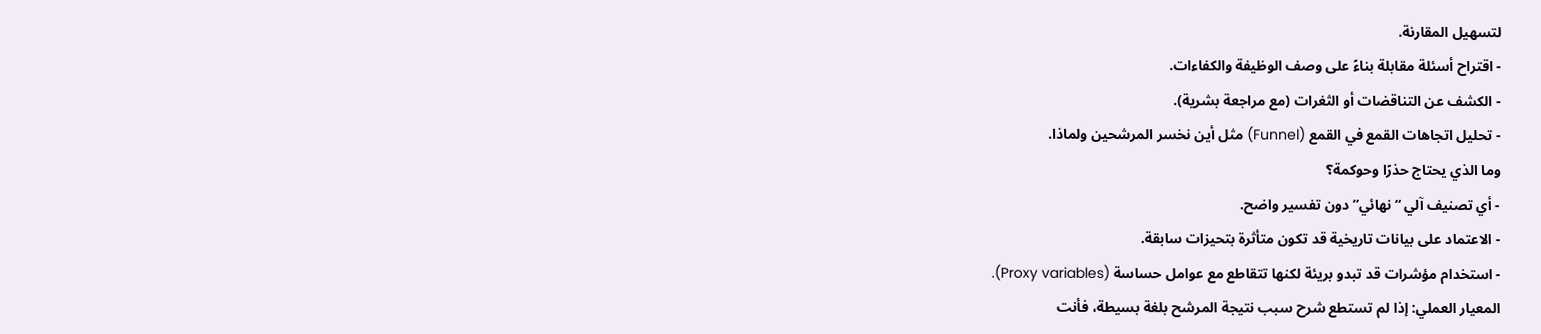لتسهيل المقارنة.
- اقتراح أسئلة مقابلة بناءً على وصف الوظيفة والكفاءات.
- الكشف عن التناقضات أو الثغرات (مع مراجعة بشرية).
- تحليل اتجاهات القمع في القمع (Funnel) مثل أين نخسر المرشحين ولماذا.
وما الذي يحتاج حذرًا وحوكمة؟
- أي تصنيف آلي “نهائي” دون تفسير واضح.
- الاعتماد على بيانات تاريخية قد تكون متأثرة بتحيزات سابقة.
- استخدام مؤشرات قد تبدو بريئة لكنها تتقاطع مع عوامل حساسة (Proxy variables).
المعيار العملي: إذا لم تستطع شرح سبب نتيجة المرشح بلغة بسيطة، فأنت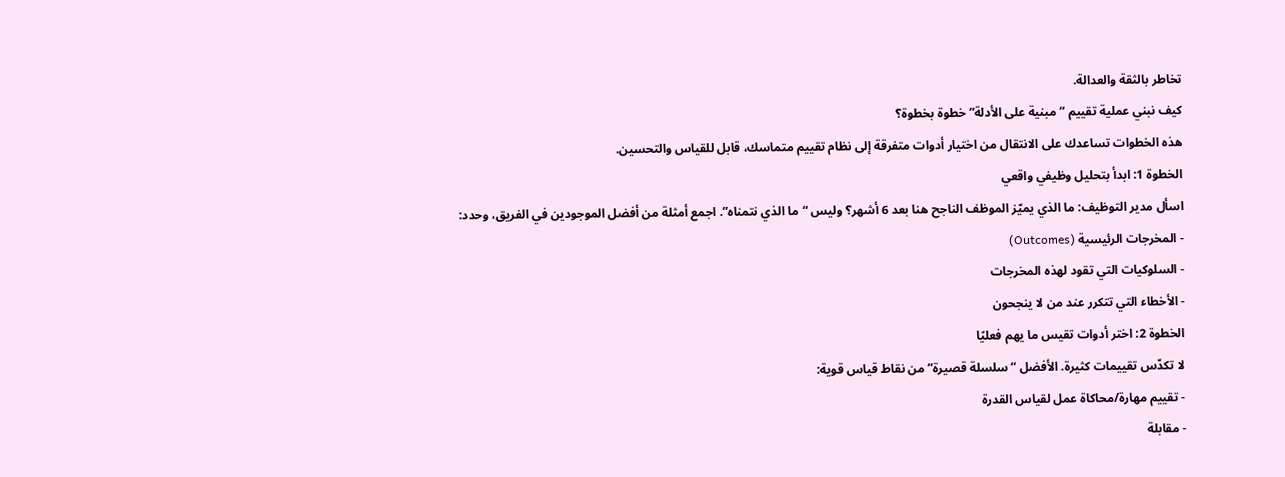تخاطر بالثقة والعدالة.
كيف نبني عملية تقييم “مبنية على الأدلة” خطوة بخطوة؟
هذه الخطوات تساعدك على الانتقال من اختيار أدوات متفرقة إلى نظام تقييم متماسك، قابل للقياس والتحسين.
الخطوة 1: ابدأ بتحليل وظيفي واقعي
اسأل مدير التوظيف: ما الذي يميّز الموظف الناجح هنا بعد 6 أشهر؟ وليس “ما الذي نتمناه”. اجمع أمثلة من أفضل الموجودين في الفريق، وحدد:
- المخرجات الرئيسية (Outcomes)
- السلوكيات التي تقود لهذه المخرجات
- الأخطاء التي تتكرر عند من لا ينجحون
الخطوة 2: اختر أدوات تقيس ما يهم فعليًا
لا تكدّس تقييمات كثيرة. الأفضل “سلسلة قصيرة” من نقاط قياس قوية:
- تقييم مهارة/محاكاة عمل لقياس القدرة
- مقابلة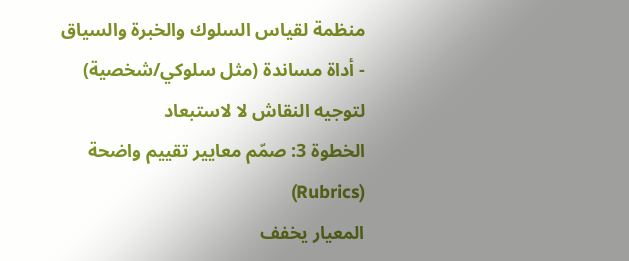منظمة لقياس السلوك والخبرة والسياق
- أداة مساندة (مثل سلوكي/شخصية) لتوجيه النقاش لا لاستبعاد
الخطوة 3: صمّم معايير تقييم واضحة (Rubrics)
المعيار يخفف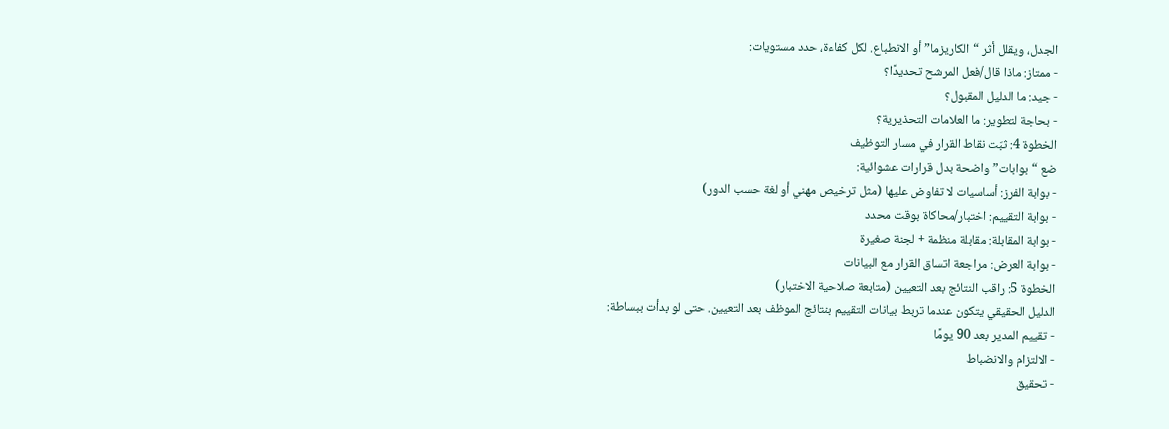الجدل، ويقلل أثر “الكاريزما” أو الانطباع. لكل كفاءة، حدد مستويات:
- ممتاز: ماذا قال/فعل المرشح تحديدًا؟
- جيد: ما الدليل المقبول؟
- بحاجة لتطوير: ما العلامات التحذيرية؟
الخطوة 4: ثبّت نقاط القرار في مسار التوظيف
ضع “بوابات” واضحة بدل قرارات عشوائية:
- بوابة الفرز: أساسيات لا تفاوض عليها (مثل ترخيص مهني أو لغة حسب الدور)
- بوابة التقييم: اختبار/محاكاة بوقت محدد
- بوابة المقابلة: مقابلة منظمة + لجنة صغيرة
- بوابة العرض: مراجعة اتساق القرار مع البيانات
الخطوة 5: راقب النتائج بعد التعيين (متابعة صلاحية الاختبار)
الدليل الحقيقي يتكون عندما تربط بيانات التقييم بنتائج الموظف بعد التعيين. حتى لو بدأت ببساطة:
- تقييم المدير بعد 90 يومًا
- الالتزام والانضباط
- تحقيق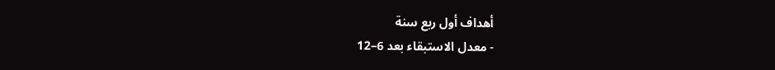أهداف أول ربع سنة
- معدل الاستبقاء بعد 6–12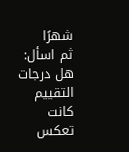شهرًا
ثم اسأل: هل درجات التقييم كانت تعكس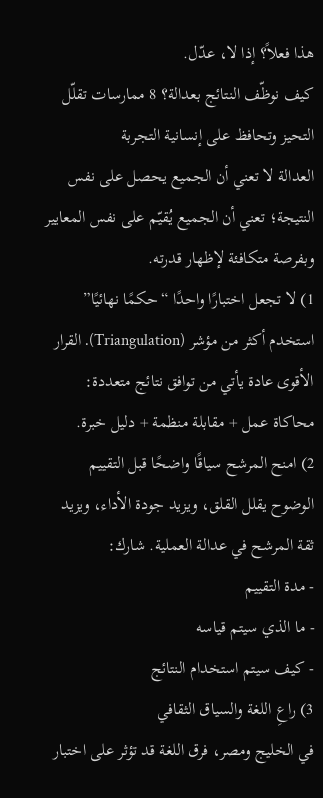هذا فعلاً؟ إذا لا، عدّل.
كيف نوظّف النتائج بعدالة؟ 8 ممارسات تقلّل التحيز وتحافظ على إنسانية التجربة
العدالة لا تعني أن الجميع يحصل على نفس النتيجة؛ تعني أن الجميع يُقيّم على نفس المعايير وبفرصة متكافئة لإظهار قدرته.
1) لا تجعل اختبارًا واحدًا “حكمًا نهائيًا”
استخدم أكثر من مؤشر (Triangulation). القرار الأقوى عادة يأتي من توافق نتائج متعددة: محاكاة عمل + مقابلة منظمة + دليل خبرة.
2) امنح المرشح سياقًا واضحًا قبل التقييم
الوضوح يقلل القلق، ويزيد جودة الأداء، ويزيد ثقة المرشح في عدالة العملية. شارك:
- مدة التقييم
- ما الذي سيتم قياسه
- كيف سيتم استخدام النتائج
3) راعِ اللغة والسياق الثقافي
في الخليج ومصر، فرق اللغة قد تؤثر على اختبار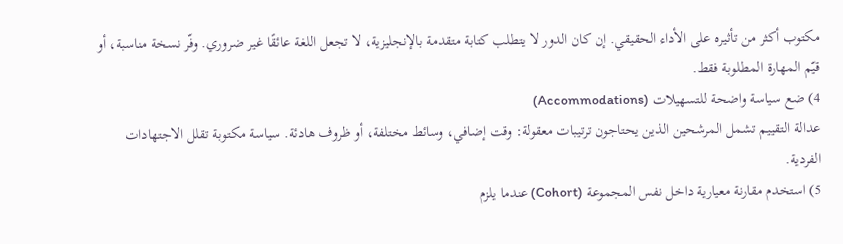مكتوب أكثر من تأثيره على الأداء الحقيقي. إن كان الدور لا يتطلب كتابة متقدمة بالإنجليزية، لا تجعل اللغة عائقًا غير ضروري. وفّر نسخة مناسبة، أو قيّم المهارة المطلوبة فقط.
4) ضع سياسة واضحة للتسهيلات (Accommodations)
عدالة التقييم تشمل المرشحين الذين يحتاجون ترتيبات معقولة: وقت إضافي، وسائط مختلفة، أو ظروف هادئة. سياسة مكتوبة تقلل الاجتهادات الفردية.
5) استخدم مقارنة معيارية داخل نفس المجموعة (Cohort) عندما يلزم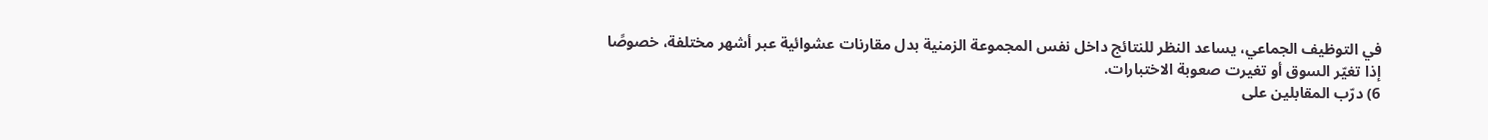في التوظيف الجماعي، يساعد النظر للنتائج داخل نفس المجموعة الزمنية بدل مقارنات عشوائية عبر أشهر مختلفة، خصوصًا إذا تغيّر السوق أو تغيرت صعوبة الاختبارات.
6) درّب المقابلين على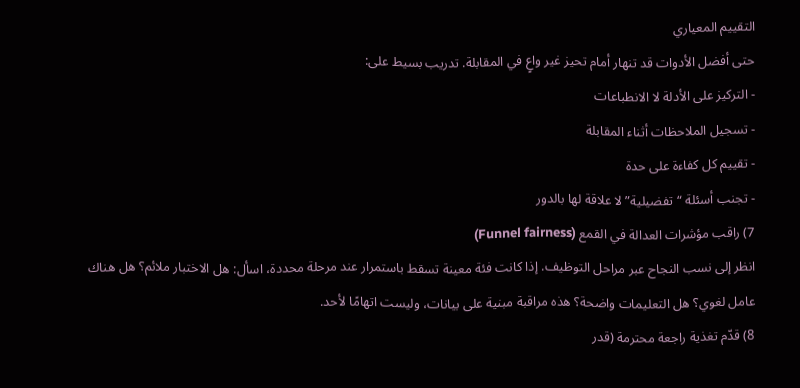التقييم المعياري
حتى أفضل الأدوات قد تنهار أمام تحيز غير واعٍ في المقابلة. تدريب بسيط على:
- التركيز على الأدلة لا الانطباعات
- تسجيل الملاحظات أثناء المقابلة
- تقييم كل كفاءة على حدة
- تجنب أسئلة “تفضيلية” لا علاقة لها بالدور
7) راقب مؤشرات العدالة في القمع (Funnel fairness)
انظر إلى نسب النجاح عبر مراحل التوظيف. إذا كانت فئة معينة تسقط باستمرار عند مرحلة محددة، اسأل: هل الاختبار ملائم؟ هل هناك عامل لغوي؟ هل التعليمات واضحة؟ هذه مراقبة مبنية على بيانات، وليست اتهامًا لأحد.
8) قدّم تغذية راجعة محترمة (قدر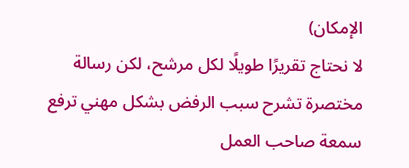الإمكان)
لا نحتاج تقريرًا طويلًا لكل مرشح، لكن رسالة مختصرة تشرح سبب الرفض بشكل مهني ترفع سمعة صاحب العمل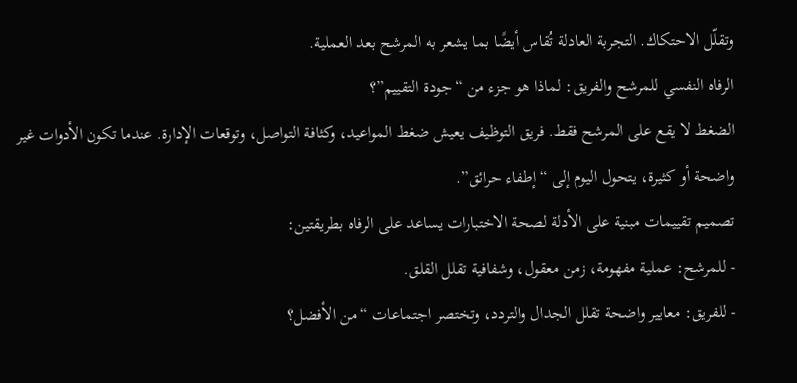وتقلّل الاحتكاك. التجربة العادلة تُقاس أيضًا بما يشعر به المرشح بعد العملية.
الرفاه النفسي للمرشح والفريق: لماذا هو جزء من “جودة التقييم”؟
الضغط لا يقع على المرشح فقط. فريق التوظيف يعيش ضغط المواعيد، وكثافة التواصل، وتوقعات الإدارة. عندما تكون الأدوات غير واضحة أو كثيرة، يتحول اليوم إلى “إطفاء حرائق”.
تصميم تقييمات مبنية على الأدلة لصحة الاختبارات يساعد على الرفاه بطريقتين:
- للمرشح: عملية مفهومة، زمن معقول، وشفافية تقلل القلق.
- للفريق: معايير واضحة تقلل الجدال والتردد، وتختصر اجتماعات “من الأفضل؟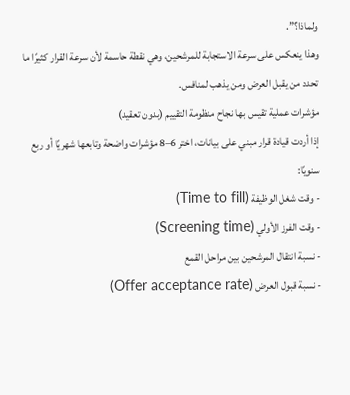ولماذا؟”.
وهذا ينعكس على سرعة الاستجابة للمرشحين، وهي نقطة حاسمة لأن سرعة القرار كثيرًا ما تحدد من يقبل العرض ومن يذهب لمنافس.
مؤشرات عملية تقيس بها نجاح منظومة التقييم (بدون تعقيد)
إذا أردت قيادة قرار مبني على بيانات، اختر 6–8 مؤشرات واضحة وتابعها شهريًا أو ربع سنويًا:
- وقت شغل الوظيفة (Time to fill)
- وقت الفرز الأولي (Screening time)
- نسبة انتقال المرشحين بين مراحل القمع
- نسبة قبول العرض (Offer acceptance rate)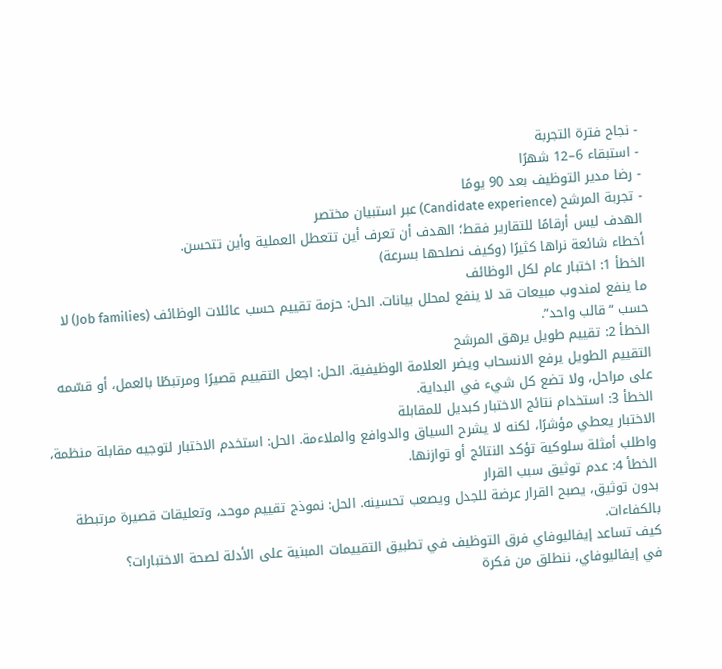- نجاح فترة التجربة
- استبقاء 6–12 شهرًا
- رضا مدير التوظيف بعد 90 يومًا
- تجربة المرشح (Candidate experience) عبر استبيان مختصر
الهدف ليس أرقامًا للتقارير فقط؛ الهدف أن تعرف أين تتعطل العملية وأين تتحسن.
أخطاء شائعة نراها كثيرًا (وكيف نصلحها بسرعة)
الخطأ 1: اختبار عام لكل الوظائف
ما ينفع لمندوب مبيعات قد لا ينفع لمحلل بيانات. الحل: حزمة تقييم حسب عائلات الوظائف (Job families) لا حسب “قالب واحد”.
الخطأ 2: تقييم طويل يرهق المرشح
التقييم الطويل يرفع الانسحاب ويضر العلامة الوظيفية. الحل: اجعل التقييم قصيرًا ومرتبطًا بالعمل، أو قسّمه على مراحل، ولا تضع كل شيء في البداية.
الخطأ 3: استخدام نتائج الاختبار كبديل للمقابلة
الاختبار يعطي مؤشرًا، لكنه لا يشرح السياق والدوافع والملاءمة. الحل: استخدم الاختبار لتوجيه مقابلة منظمة، واطلب أمثلة سلوكية تؤكد النتائج أو توازنها.
الخطأ 4: عدم توثيق سبب القرار
بدون توثيق، يصبح القرار عرضة للجدل ويصعب تحسينه. الحل: نموذج تقييم موحد، وتعليقات قصيرة مرتبطة بالكفاءات.
كيف تساعد إيفاليوفاي فرق التوظيف في تطبيق التقييمات المبنية على الأدلة لصحة الاختبارات؟
في إيفاليوفاي، ننطلق من فكرة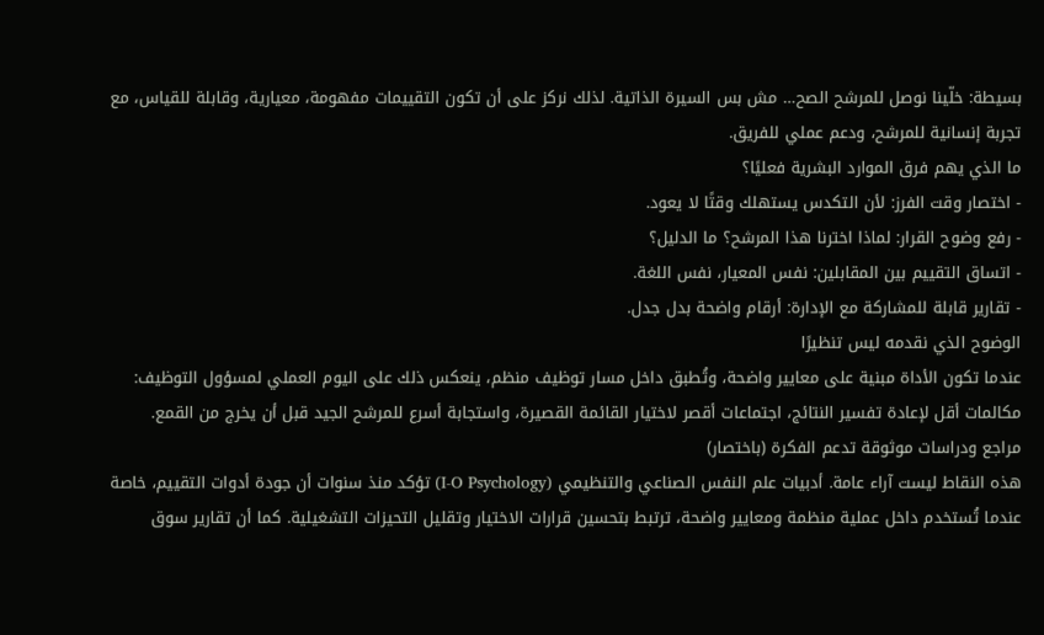بسيطة: خلّينا نوصل للمرشح الصح… مش بس السيرة الذاتية. لذلك نركز على أن تكون التقييمات مفهومة، معيارية، وقابلة للقياس، مع تجربة إنسانية للمرشح، ودعم عملي للفريق.
ما الذي يهم فرق الموارد البشرية فعليًا؟
- اختصار وقت الفرز: لأن التكدس يستهلك وقتًا لا يعود.
- رفع وضوح القرار: لماذا اخترنا هذا المرشح؟ ما الدليل؟
- اتساق التقييم بين المقابلين: نفس المعيار، نفس اللغة.
- تقارير قابلة للمشاركة مع الإدارة: أرقام واضحة بدل جدل.
الوضوح الذي نقدمه ليس تنظيرًا
عندما تكون الأداة مبنية على معايير واضحة، وتُطبق داخل مسار توظيف منظم، ينعكس ذلك على اليوم العملي لمسؤول التوظيف: مكالمات أقل لإعادة تفسير النتائج، اجتماعات أقصر لاختيار القائمة القصيرة، واستجابة أسرع للمرشح الجيد قبل أن يخرج من القمع.
مراجع ودراسات موثوقة تدعم الفكرة (باختصار)
هذه النقاط ليست آراء عامة. أدبيات علم النفس الصناعي والتنظيمي (I-O Psychology) تؤكد منذ سنوات أن جودة أدوات التقييم، خاصة عندما تُستخدم داخل عملية منظمة ومعايير واضحة، ترتبط بتحسين قرارات الاختيار وتقليل التحيزات التشغيلية. كما أن تقارير سوق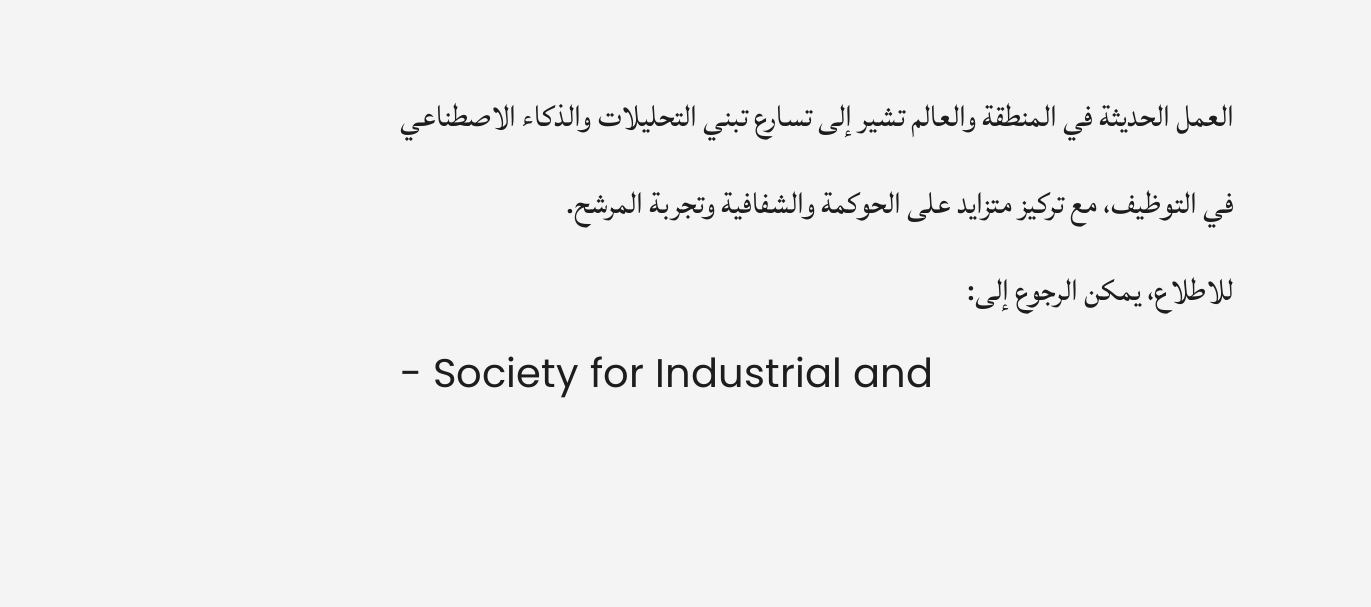العمل الحديثة في المنطقة والعالم تشير إلى تسارع تبني التحليلات والذكاء الاصطناعي في التوظيف، مع تركيز متزايد على الحوكمة والشفافية وتجربة المرشح.
للاطلاع، يمكن الرجوع إلى:
- Society for Industrial and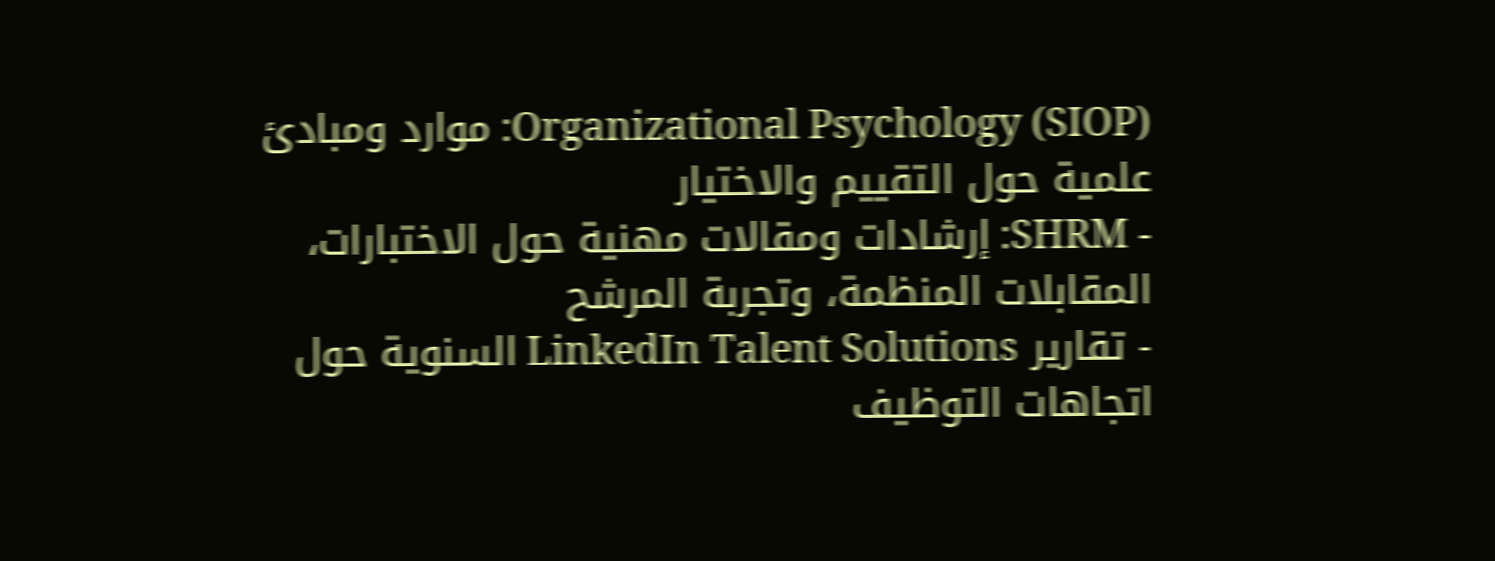Organizational Psychology (SIOP): موارد ومبادئ علمية حول التقييم والاختيار
- SHRM: إرشادات ومقالات مهنية حول الاختبارات، المقابلات المنظمة، وتجربة المرشح
- تقارير LinkedIn Talent Solutions السنوية حول اتجاهات التوظيف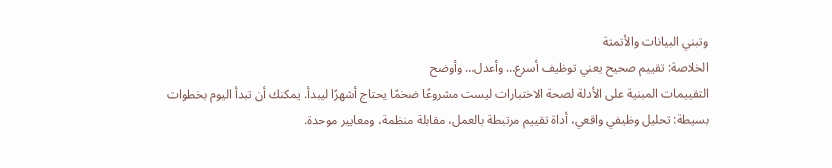وتبني البيانات والأتمتة
الخلاصة: تقييم صحيح يعني توظيف أسرع… وأعدل… وأوضح
التقييمات المبنية على الأدلة لصحة الاختبارات ليست مشروعًا ضخمًا يحتاج أشهرًا ليبدأ. يمكنك أن تبدأ اليوم بخطوات بسيطة: تحليل وظيفي واقعي، أداة تقييم مرتبطة بالعمل، مقابلة منظمة، ومعايير موحدة.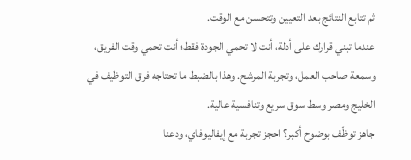ثم تتابع النتائج بعد التعيين وتتحسن مع الوقت.
عندما تبني قرارك على أدلة، أنت لا تحمي الجودة فقط؛ أنت تحمي وقت الفريق، وسمعة صاحب العمل، وتجربة المرشح. وهذا بالضبط ما تحتاجه فرق التوظيف في الخليج ومصر وسط سوق سريع وتنافسية عالية.
جاهز توظّف بوضوح أكبر؟ احجز تجربة مع إيفاليوفاي، ودعنا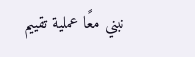نبني معًا عملية تقييم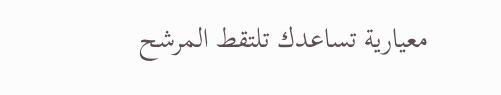معيارية تساعدك تلتقط المرشح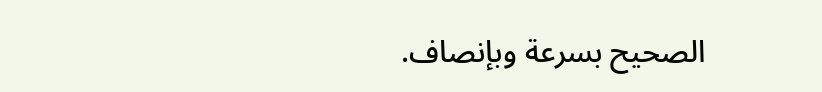الصحيح بسرعة وبإنصاف.